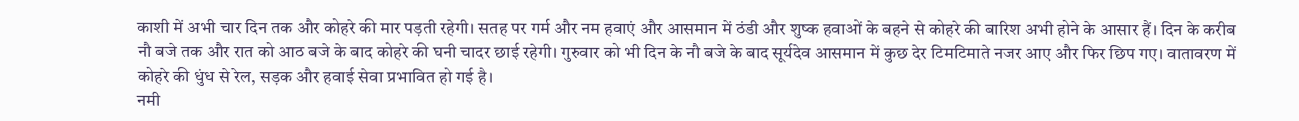काशी में अभी चार दिन तक और कोहरे की मार पड़ती रहेगी। सतह पर गर्म और नम हवाएं और आसमान में ठंडी और शुष्क हवाओं के बहने से कोहरे की बारिश अभी होने के आसार हैं। दिन के करीब नौ बजे तक और रात को आठ बजे के बाद कोहरे की घनी चादर छाई रहेगी। गुरुवार को भी दिन के नौ बजे के बाद सूर्यदेव आसमान में कुछ देर टिमटिमाते नजर आए और फिर छिप गए। वातावरण में कोहरे की धुंध से रेल, सड़क और हवाई सेवा प्रभावित हो गई है।
नमी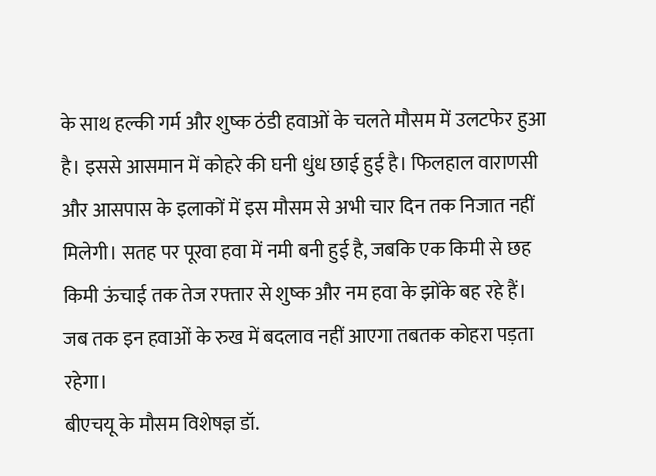के साथ हल्की गर्म और शुष्क ठंडी हवाओं के चलते मौसम में उलटफेर हुआ है। इससे आसमान में कोहरे की घनी धुंध छाई हुई है। फिलहाल वाराणसी और आसपास के इलाकों में इस मौसम से अभी चार दिन तक निजात नहीं मिलेगी। सतह पर पूरवा हवा में नमी बनी हुई है, जबकि एक किमी से छह किमी ऊंचाई तक तेज रफ्तार से शुष्क और नम हवा के झोंके बह रहे हैं। जब तक इन हवाओं के रुख में बदलाव नहीं आएगा तबतक कोहरा पड़ता रहेगा।
बीएचयू के मौसम विशेषज्ञ डॉ.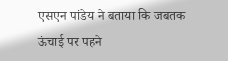एसएन पांडेय ने बताया कि जबतक ऊंचाई पर पहने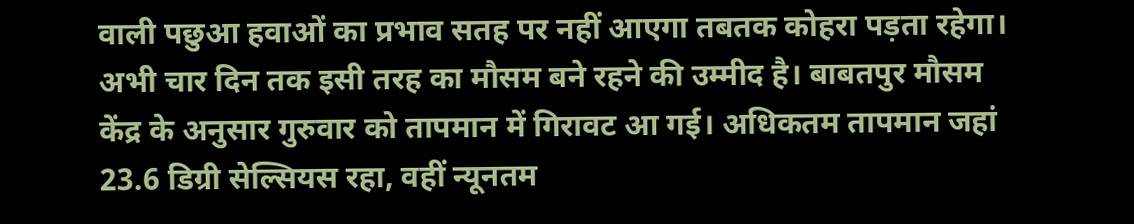वाली पछुआ हवाओं का प्रभाव सतह पर नहीं आएगा तबतक कोहरा पड़ता रहेगा। अभी चार दिन तक इसी तरह का मौसम बने रहने की उम्मीद है। बाबतपुर मौसम केंद्र के अनुसार गुरुवार को तापमान में गिरावट आ गई। अधिकतम तापमान जहां 23.6 डिग्री सेल्सियस रहा, वहीं न्यूनतम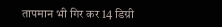तापमान भी गिर कर 14 डिग्री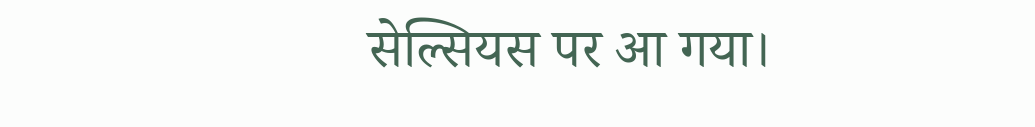सेल्सियस पर आ गया।